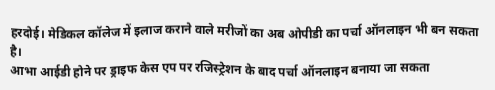हरदोई। मेडिकल कॉलेज में इलाज कराने वाले मरीजों का अब ओपीडी का पर्चा ऑनलाइन भी बन सकता है।
आभा आईडी होने पर ड्राइफ केस एप पर रजिस्ट्रेशन के बाद पर्चा ऑनलाइन बनाया जा सकता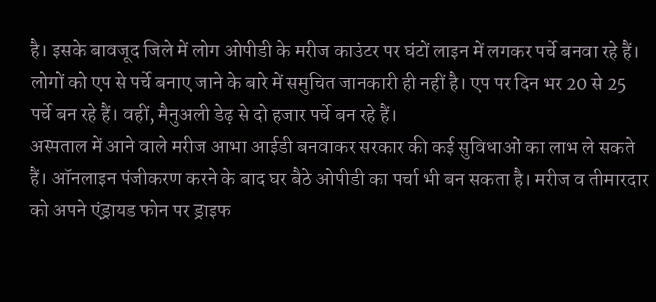है। इसके बावजूद जिले में लोग ओपीडी के मरीज काउंटर पर घंटों लाइन में लगकर पर्चे बनवा रहे हैं। लोगों को एप से पर्चे बनाए जाने के बारे में समुचित जानकारी ही नहीं है। एप पर दिन भर 20 से 25 पर्चे बन रहे हैं। वहीं, मैनुअली डेढ़ से दो हजार पर्चे बन रहे हैं।
अस्पताल में आने वाले मरीज आभा आईडी बनवाकर सरकार की कई सुविधाओं का लाभ ले सकते हैं। ऑनलाइन पंजीकरण करने के बाद घर बैठे ओपीडी का पर्चा भी बन सकता है। मरीज व तीमारदार को अपने एंड्रायड फोन पर ड्राइफ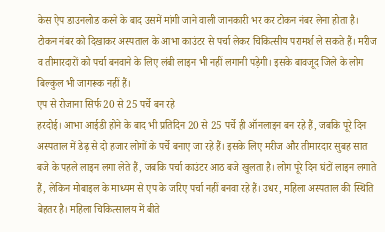केस ऐप डाउनलोड करने के बाद उसमें मांगी जाने वाली जानकारी भर कर टोकन नंबर लेना होता है। टोकन नंबर को दिखाकर अस्पताल के आभा काउंटर से पर्चा लेकर चिकित्सीय परामर्श ले सकते हैं। मरीज व तीमारदारों को पर्चा बनवाने के लिए लंबी लाइन भी नहीं लगानी पड़ेगी। इसके बावजूद जिले के लोग बिल्कुल भी जागरूक नहीं हैं।
एप से रोजाना सिर्फ 20 से 25 पर्चे बन रहे
हरदोई। आभा आईडी होने के बाद भी प्रतिदिन 20 से 25 पर्चे ही ऑनलाइन बन रहे हैं, जबकि पूरे दिन अस्पताल में डेढ़ से दो हजार लोगों के पर्चे बनाए जा रहे हैं। इसके लिए मरीज और तीमारदार सुबह सात बजे के पहले लाइन लगा लेते हैं, जबकि पर्चा काउंटर आठ बजे खुलता है। लोग पूरे दिन घंटों लाइन लगाते हैं, लेकिन मोबाइल के माध्यम से एप के जरिए पर्चा नहीं बनवा रहे हैं। उधर, महिला अस्पताल की स्थिति बेहतर है। महिला चिकित्सालय में बीते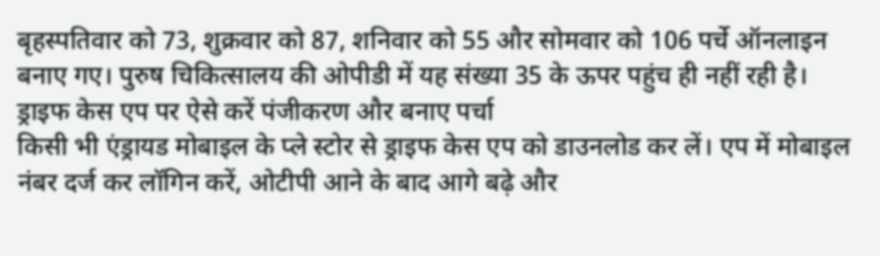बृहस्पतिवार को 73, शुक्रवार को 87, शनिवार को 55 और सोमवार को 106 पर्चे ऑनलाइन बनाए गए। पुरुष चिकित्सालय की ओपीडी में यह संख्या 35 के ऊपर पहुंच ही नहीं रही है।
ड्राइफ केस एप पर ऐसे करें पंजीकरण और बनाए पर्चा
किसी भी एंड्रायड मोबाइल के प्ले स्टोर से ड्राइफ केस एप को डाउनलोड कर लें। एप में मोबाइल नंबर दर्ज कर लॉगिन करें, ओटीपी आने के बाद आगे बढ़े और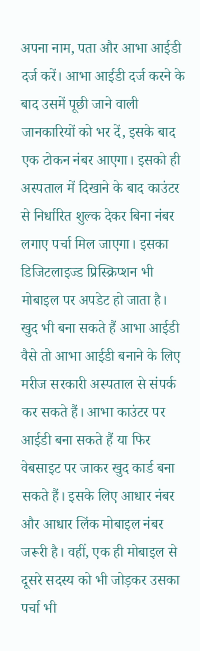अपना नाम, पता और आभा आईडी दर्ज करें। आभा आईडी दर्ज करने के बाद उसमें पूछी जाने वाली जानकारियों को भर दें, इसके बाद एक टोकन नंबर आएगा। इसको ही अस्पताल में दिखाने के बाद काउंटर से निर्धारित शुल्क देकर बिना नंबर लगाए पर्चा मिल जाएगा। इसका डिजिटलाइज्ड प्रिस्क्रिप्शन भी मोबाइल पर अपडेट हो जाता है।
खुद भी बना सकते हैं आभा आईडी
वैसे तो आभा आईडी बनाने के लिए मरीज सरकारी अस्पताल से संपर्क कर सकते हैं। आभा काउंटर पर आईडी बना सकते हैं या फिर वेबसाइट पर जाकर खुद कार्ड बना सकते हैं। इसके लिए आधार नंबर और आधार लिंक मोबाइल नंबर जरूरी है। वहीं, एक ही मोबाइल से दूसरे सदस्य को भी जोड़कर उसका पर्चा भी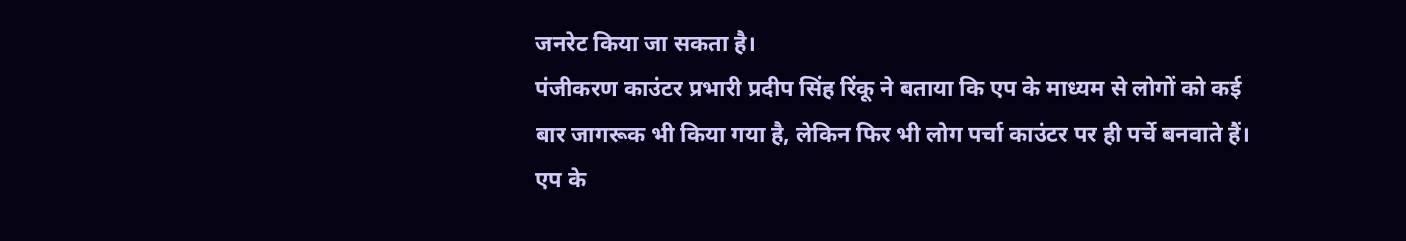जनरेट किया जा सकता है।
पंजीकरण काउंटर प्रभारी प्रदीप सिंह रिंकू ने बताया कि एप के माध्यम से लोगों को कई बार जागरूक भी किया गया है, लेकिन फिर भी लोग पर्चा काउंटर पर ही पर्चे बनवाते हैं। एप के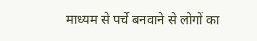माध्यम से पर्चे बनवाने से लोगों का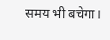समय भी बचेगा।